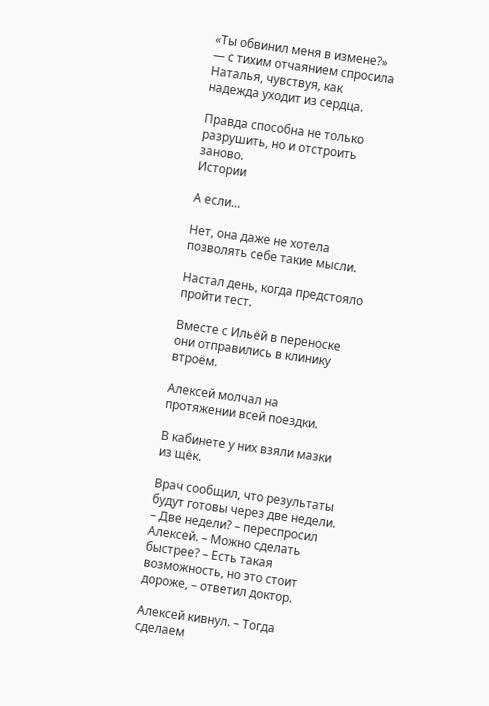«Ты обвинил меня в измене?» — с тихим отчаянием спросила Наталья, чувствуя, как надежда уходит из сердца.

Правда способна не только разрушить, но и отстроить заново.
Истории

А если…

Нет, она даже не хотела позволять себе такие мысли.

Настал день, когда предстояло пройти тест.

Вместе с Ильёй в переноске они отправились в клинику втроём.

Алексей молчал на протяжении всей поездки.

В кабинете у них взяли мазки из щёк.

Врач сообщил, что результаты будут готовы через две недели. – Две недели? – переспросил Алексей. – Можно сделать быстрее? – Есть такая возможность, но это стоит дороже, – ответил доктор.

Алексей кивнул. – Тогда сделаем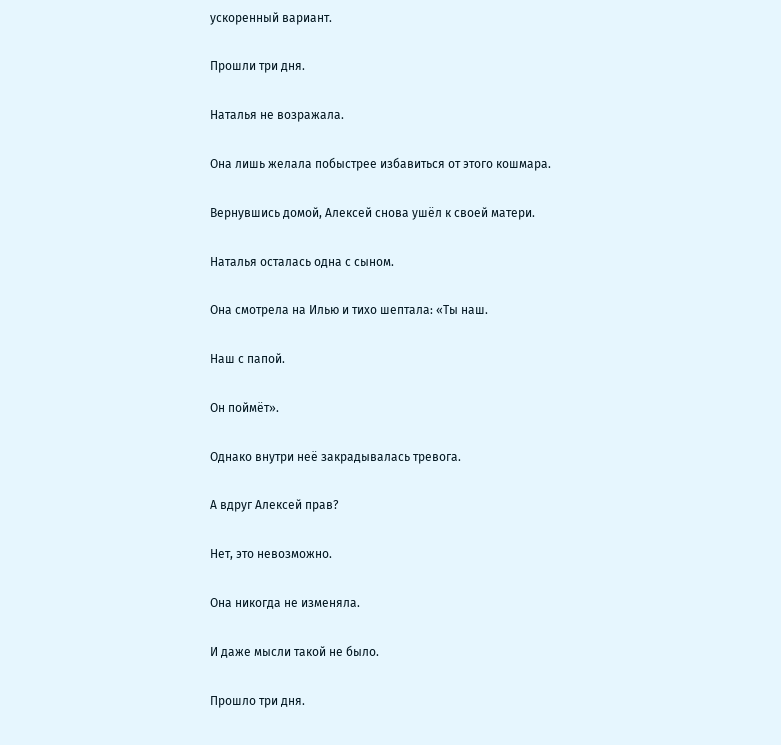ускоренный вариант.

Прошли три дня.

Наталья не возражала.

Она лишь желала побыстрее избавиться от этого кошмара.

Вернувшись домой, Алексей снова ушёл к своей матери.

Наталья осталась одна с сыном.

Она смотрела на Илью и тихо шептала: «Ты наш.

Наш с папой.

Он поймёт».

Однако внутри неё закрадывалась тревога.

А вдруг Алексей прав?

Нет, это невозможно.

Она никогда не изменяла.

И даже мысли такой не было.

Прошло три дня.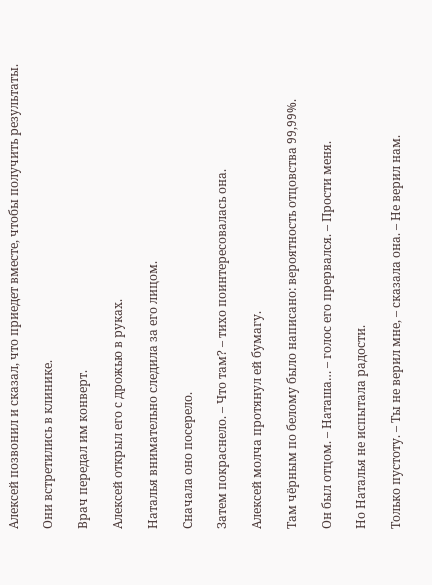Алексей позвонил и сказал, что приедет вместе, чтобы получить результаты.

Они встретились в клинике.

Врач передал им конверт.

Алексей открыл его с дрожью в руках.

Наталья внимательно следила за его лицом.

Сначала оно посерело.

Затем покраснело. – Что там? – тихо поинтересовалась она.

Алексей молча протянул ей бумагу.

Там чёрным по белому было написано: вероятность отцовства 99,99%.

Он был отцом. – Наташа… – голос его прервался. – Прости меня.

Но Наталья не испытала радости.

Только пустоту. – Ты не верил мне, – сказала она. – Не верил нам.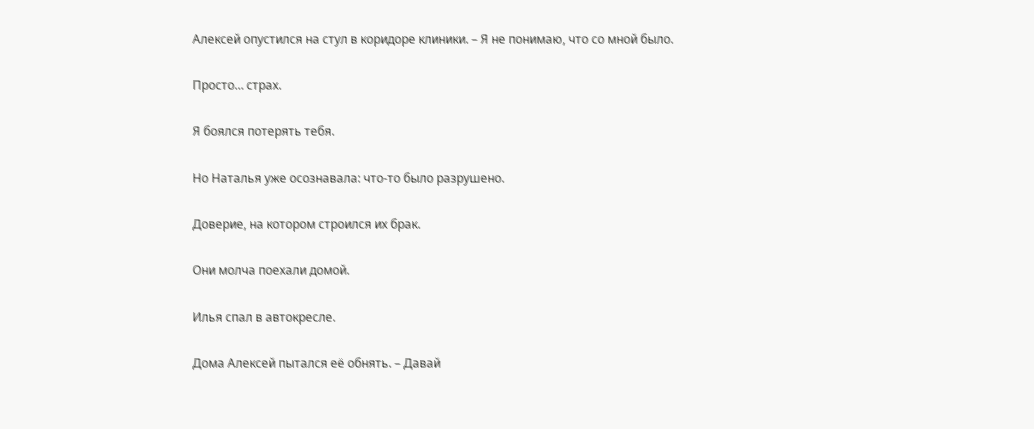Алексей опустился на стул в коридоре клиники. – Я не понимаю, что со мной было.

Просто… страх.

Я боялся потерять тебя.

Но Наталья уже осознавала: что-то было разрушено.

Доверие, на котором строился их брак.

Они молча поехали домой.

Илья спал в автокресле.

Дома Алексей пытался её обнять. – Давай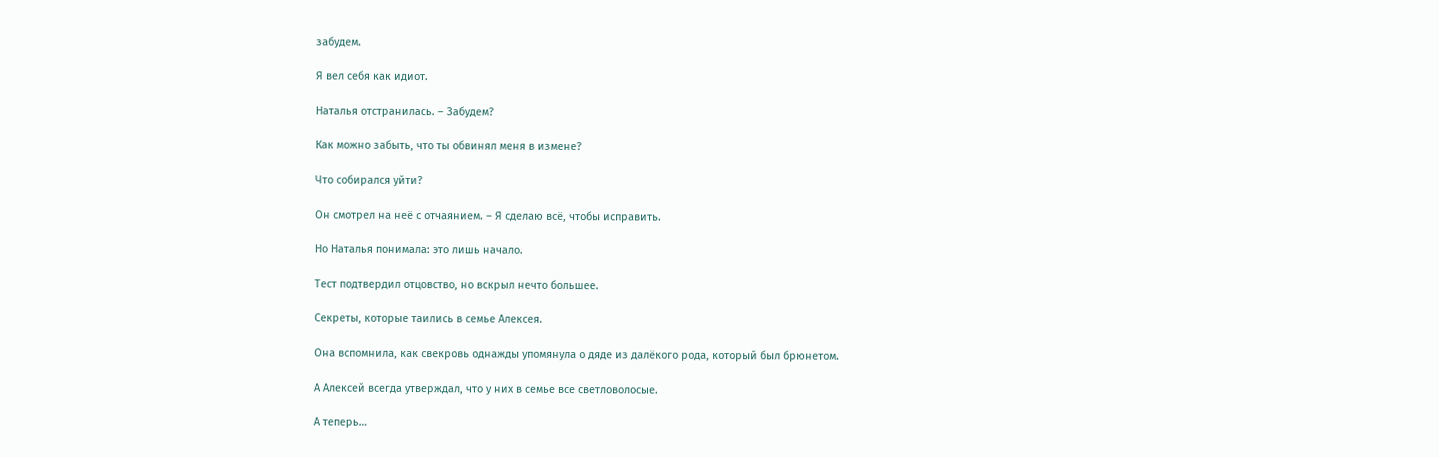забудем.

Я вел себя как идиот.

Наталья отстранилась. – Забудем?

Как можно забыть, что ты обвинял меня в измене?

Что собирался уйти?

Он смотрел на неё с отчаянием. – Я сделаю всё, чтобы исправить.

Но Наталья понимала: это лишь начало.

Тест подтвердил отцовство, но вскрыл нечто большее.

Секреты, которые таились в семье Алексея.

Она вспомнила, как свекровь однажды упомянула о дяде из далёкого рода, который был брюнетом.

А Алексей всегда утверждал, что у них в семье все светловолосые.

А теперь…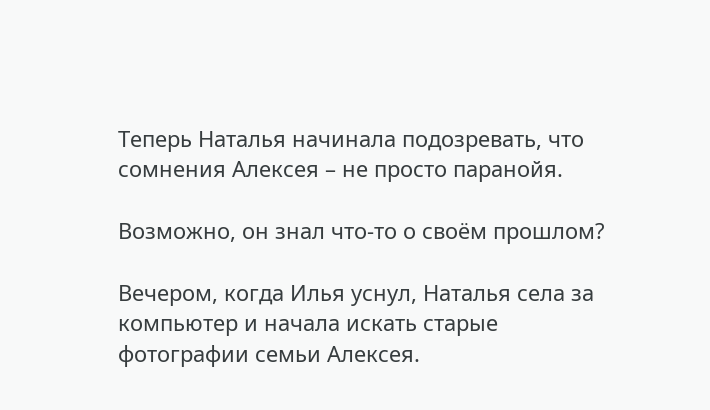Теперь Наталья начинала подозревать, что сомнения Алексея – не просто паранойя.

Возможно, он знал что-то о своём прошлом?

Вечером, когда Илья уснул, Наталья села за компьютер и начала искать старые фотографии семьи Алексея.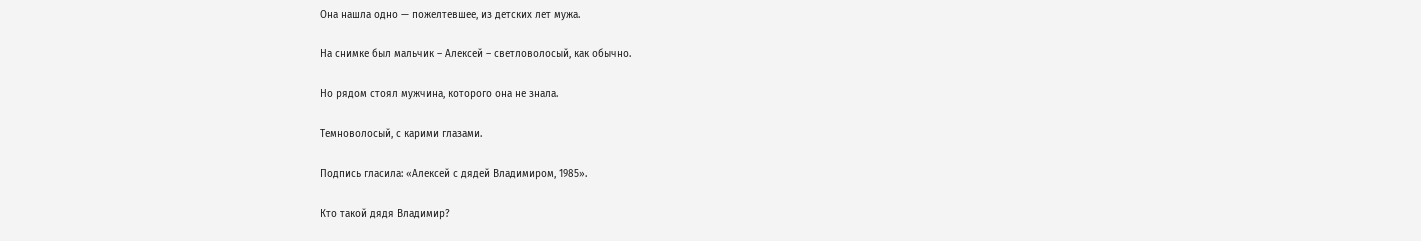Она нашла одно — пожелтевшее, из детских лет мужа.

На снимке был мальчик – Алексей – светловолосый, как обычно.

Но рядом стоял мужчина, которого она не знала.

Темноволосый, с карими глазами.

Подпись гласила: «Алексей с дядей Владимиром, 1985».

Кто такой дядя Владимир?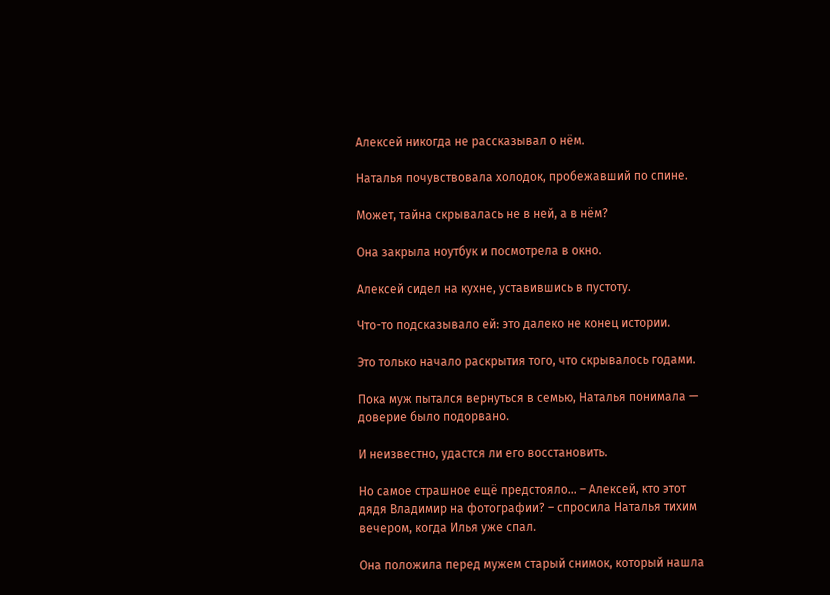Алексей никогда не рассказывал о нём.

Наталья почувствовала холодок, пробежавший по спине.

Может, тайна скрывалась не в ней, а в нём?

Она закрыла ноутбук и посмотрела в окно.

Алексей сидел на кухне, уставившись в пустоту.

Что-то подсказывало ей: это далеко не конец истории.

Это только начало раскрытия того, что скрывалось годами.

Пока муж пытался вернуться в семью, Наталья понимала — доверие было подорвано.

И неизвестно, удастся ли его восстановить.

Но самое страшное ещё предстояло… – Алексей, кто этот дядя Владимир на фотографии? – спросила Наталья тихим вечером, когда Илья уже спал.

Она положила перед мужем старый снимок, который нашла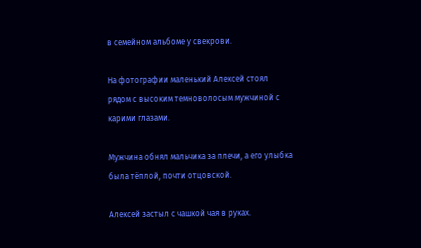в семейном альбоме у свекрови.

На фотографии маленький Алексей стоял рядом с высоким темноволосым мужчиной с карими глазами.

Мужчина обнял мальчика за плечи, а его улыбка была тёплой, почти отцовской.

Алексей застыл с чашкой чая в руках.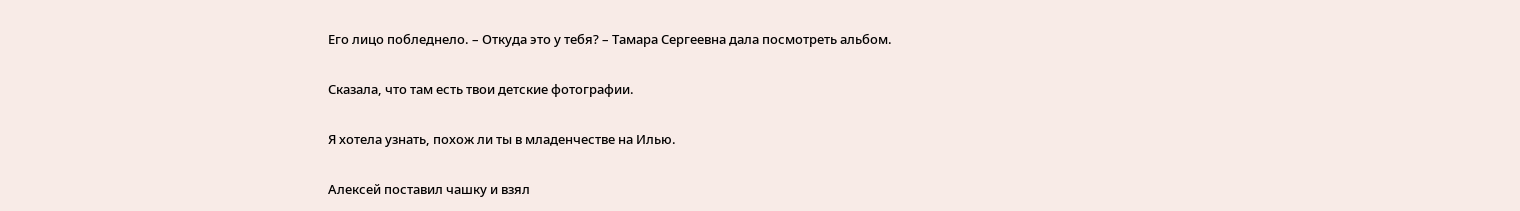Его лицо побледнело. – Откуда это у тебя? – Тамара Сергеевна дала посмотреть альбом.

Сказала, что там есть твои детские фотографии.

Я хотела узнать, похож ли ты в младенчестве на Илью.

Алексей поставил чашку и взял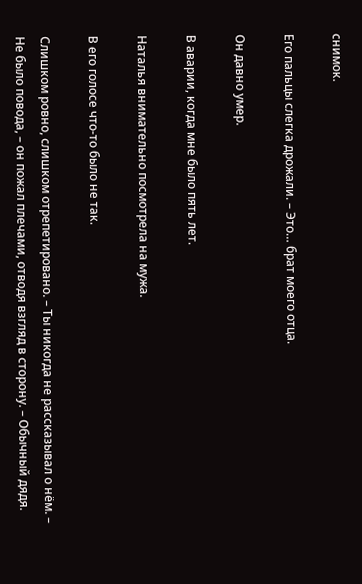снимок.

Его пальцы слегка дрожали. – Это… брат моего отца.

Он давно умер.

В аварии, когда мне было пять лет.

Наталья внимательно посмотрела на мужа.

В его голосе что-то было не так.

Слишком ровно, слишком отрепетировано. – Ты никогда не рассказывал о нём. – Не было повода, – он пожал плечами, отводя взгляд в сторону. – Обычный дядя.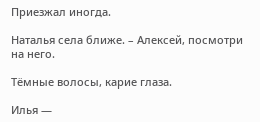Приезжал иногда.

Наталья села ближе. – Алексей, посмотри на него.

Тёмные волосы, карие глаза.

Илья —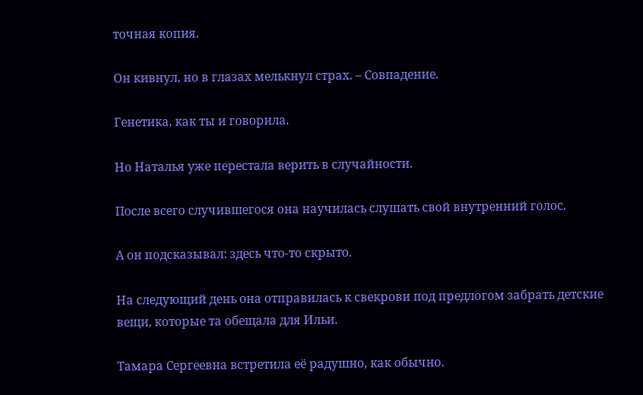точная копия.

Он кивнул, но в глазах мелькнул страх. – Совпадение.

Генетика, как ты и говорила.

Но Наталья уже перестала верить в случайности.

После всего случившегося она научилась слушать свой внутренний голос.

А он подсказывал: здесь что-то скрыто.

На следующий день она отправилась к свекрови под предлогом забрать детские вещи, которые та обещала для Ильи.

Тамара Сергеевна встретила её радушно, как обычно.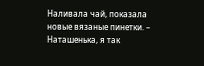Наливала чай, показала новые вязаные пинетки. – Наташенька, я так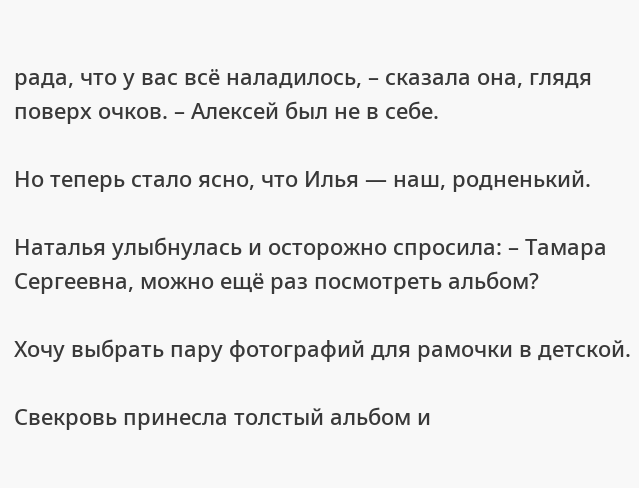рада, что у вас всё наладилось, – сказала она, глядя поверх очков. – Алексей был не в себе.

Но теперь стало ясно, что Илья — наш, родненький.

Наталья улыбнулась и осторожно спросила: – Тамара Сергеевна, можно ещё раз посмотреть альбом?

Хочу выбрать пару фотографий для рамочки в детской.

Свекровь принесла толстый альбом и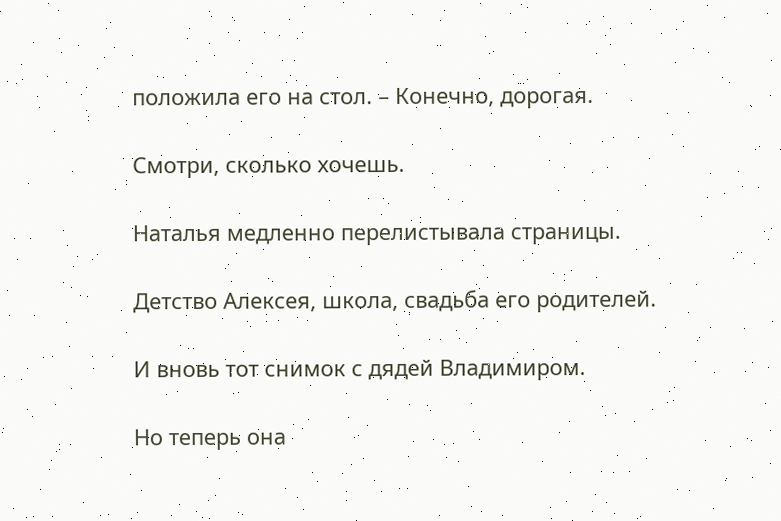положила его на стол. – Конечно, дорогая.

Смотри, сколько хочешь.

Наталья медленно перелистывала страницы.

Детство Алексея, школа, свадьба его родителей.

И вновь тот снимок с дядей Владимиром.

Но теперь она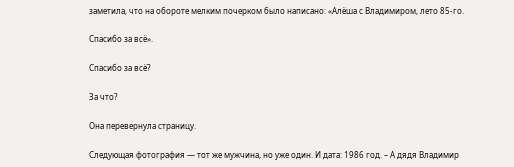заметила, что на обороте мелким почерком было написано: «Алёша с Владимиром, лето 85-го.

Спасибо за всё».

Спасибо за всё?

За что?

Она перевернула страницу.

Следующая фотография — тот же мужчина, но уже один. И дата: 1986 год. – А дядя Владимир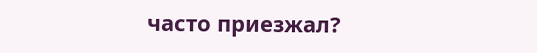часто приезжал?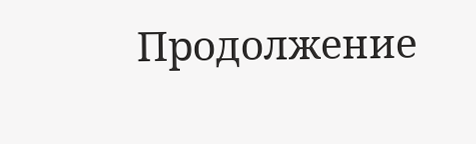Продолжение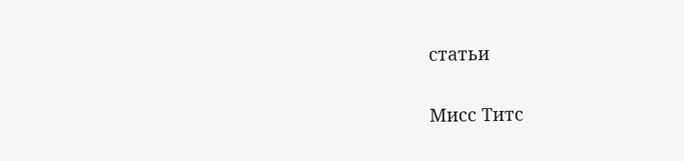статьи

Мисс Титс